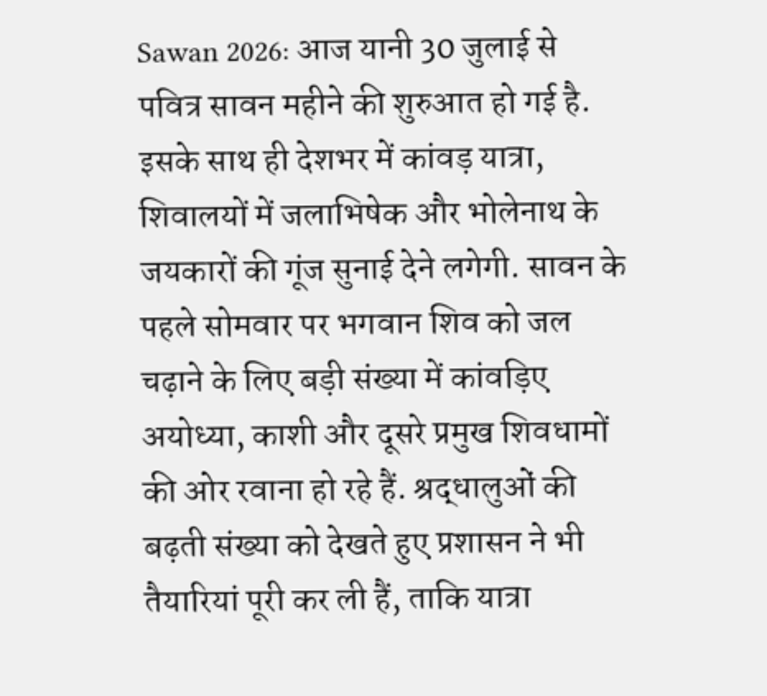Sawan 2026: आज यानी 30 जुलाई से पवित्र सावन महीने की शुरुआत हो गई है. इसके साथ ही देशभर में कांवड़ यात्रा, शिवालयों में जलाभिषेक और भोलेनाथ के जयकारों की गूंज सुनाई देने लगेगी. सावन के पहले सोमवार पर भगवान शिव को जल चढ़ाने के लिए बड़ी संख्या में कांवड़िए अयोध्या, काशी और दूसरे प्रमुख शिवधामों की ओर रवाना हो रहे हैं. श्रद्धालुओं की बढ़ती संख्या को देखते हुए प्रशासन ने भी तैयारियां पूरी कर ली हैं, ताकि यात्रा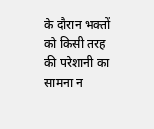के दौरान भक्तों को किसी तरह की परेशानी का सामना न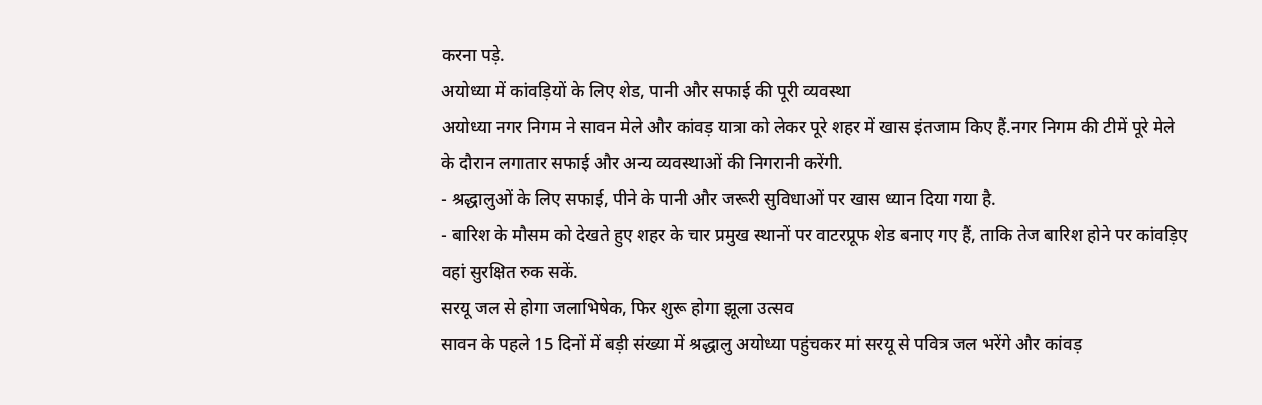करना पड़े.
अयोध्या में कांवड़ियों के लिए शेड, पानी और सफाई की पूरी व्यवस्था
अयोध्या नगर निगम ने सावन मेले और कांवड़ यात्रा को लेकर पूरे शहर में खास इंतजाम किए हैं.नगर निगम की टीमें पूरे मेले के दौरान लगातार सफाई और अन्य व्यवस्थाओं की निगरानी करेंगी.
- श्रद्धालुओं के लिए सफाई, पीने के पानी और जरूरी सुविधाओं पर खास ध्यान दिया गया है.
- बारिश के मौसम को देखते हुए शहर के चार प्रमुख स्थानों पर वाटरप्रूफ शेड बनाए गए हैं, ताकि तेज बारिश होने पर कांवड़िए वहां सुरक्षित रुक सकें.
सरयू जल से होगा जलाभिषेक, फिर शुरू होगा झूला उत्सव
सावन के पहले 15 दिनों में बड़ी संख्या में श्रद्धालु अयोध्या पहुंचकर मां सरयू से पवित्र जल भरेंगे और कांवड़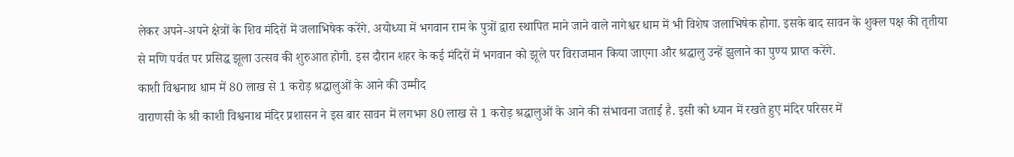लेकर अपने-अपने क्षेत्रों के शिव मंदिरों में जलाभिषेक करेंगे. अयोध्या में भगवान राम के पुत्रों द्वारा स्थापित माने जाने वाले नागेश्वर धाम में भी विशेष जलाभिषेक होगा. इसके बाद सावन के शुक्ल पक्ष की तृतीया से मणि पर्वत पर प्रसिद्ध झूला उत्सव की शुरुआत होगी. इस दौरान शहर के कई मंदिरों में भगवान को झूले पर विराजमान किया जाएगा और श्रद्धालु उन्हें झुलाने का पुण्य प्राप्त करेंगे.
काशी विश्वनाथ धाम में 80 लाख से 1 करोड़ श्रद्धालुओं के आने की उम्मीद
वाराणसी के श्री काशी विश्वनाथ मंदिर प्रशासन ने इस बार सावन में लगभग 80 लाख से 1 करोड़ श्रद्धालुओं के आने की संभावना जताई है. इसी को ध्यान में रखते हुए मंदिर परिसर में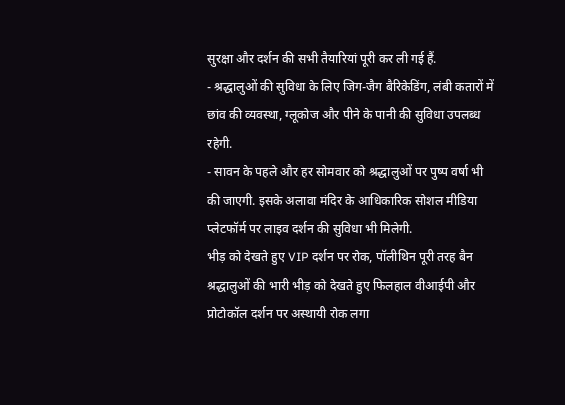सुरक्षा और दर्शन की सभी तैयारियां पूरी कर ली गई हैं.
- श्रद्धालुओं की सुविधा के लिए जिग-जैग बैरिकेडिंग, लंबी कतारों में छांव की व्यवस्था, ग्लूकोज और पीने के पानी की सुविधा उपलब्ध रहेगी.
- सावन के पहले और हर सोमवार को श्रद्धालुओं पर पुष्प वर्षा भी की जाएगी. इसके अलावा मंदिर के आधिकारिक सोशल मीडिया प्लेटफॉर्म पर लाइव दर्शन की सुविधा भी मिलेगी.
भीड़ को देखते हुए VIP दर्शन पर रोक, पॉलीथिन पूरी तरह बैन
श्रद्धालुओं की भारी भीड़ को देखते हुए फिलहाल वीआईपी और प्रोटोकॉल दर्शन पर अस्थायी रोक लगा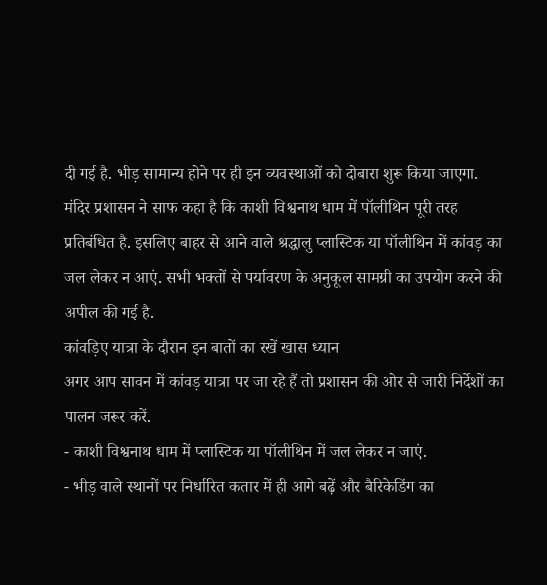दी गई है. भीड़ सामान्य होने पर ही इन व्यवस्थाओं को दोबारा शुरू किया जाएगा. मंदिर प्रशासन ने साफ कहा है कि काशी विश्वनाथ धाम में पॉलीथिन पूरी तरह प्रतिबंधित है. इसलिए बाहर से आने वाले श्रद्धालु प्लास्टिक या पॉलीथिन में कांवड़ का जल लेकर न आएं. सभी भक्तों से पर्यावरण के अनुकूल सामग्री का उपयोग करने की अपील की गई है.
कांवड़िए यात्रा के दौरान इन बातों का रखें खास ध्यान
अगर आप सावन में कांवड़ यात्रा पर जा रहे हैं तो प्रशासन की ओर से जारी निर्देशों का पालन जरूर करें.
- काशी विश्वनाथ धाम में प्लास्टिक या पॉलीथिन में जल लेकर न जाएं.
- भीड़ वाले स्थानों पर निर्धारित कतार में ही आगे बढ़ें और बैरिकेडिंग का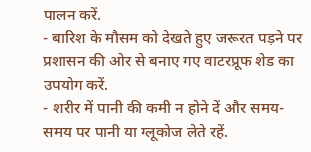पालन करें.
- बारिश के मौसम को देखते हुए जरूरत पड़ने पर प्रशासन की ओर से बनाए गए वाटरप्रूफ शेड का उपयोग करें.
- शरीर में पानी की कमी न होने दें और समय-समय पर पानी या ग्लूकोज लेते रहें.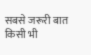सबसे जरूरी बात किसी भी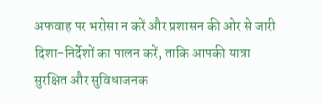अफवाह पर भरोसा न करें और प्रशासन की ओर से जारी दिशा-निर्देशों का पालन करें, ताकि आपकी यात्रा सुरक्षित और सुविधाजनक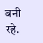बनी रहे.